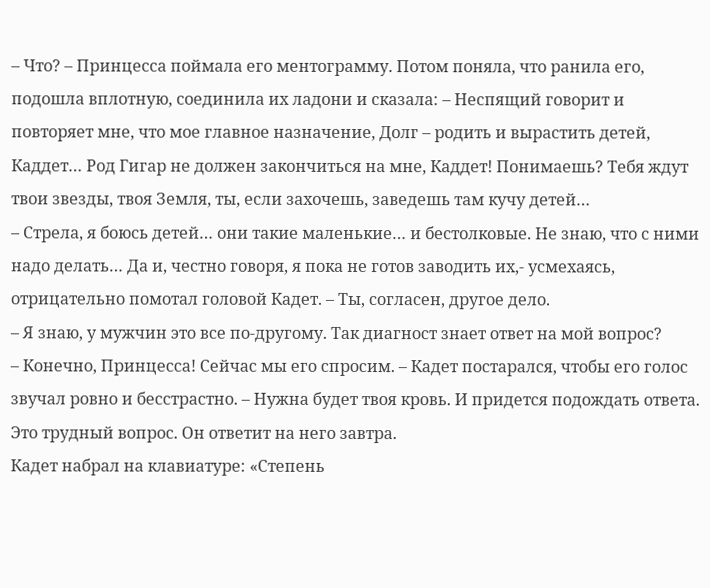– Что? – Принцесса поймала его ментограмму. Потом поняла, что ранила его, подошла вплотную, соединила их ладони и сказала: – Неспящий говорит и повторяет мне, что мое главное назначение, Долг – родить и вырастить детей, Каддет… Род Гигар не должен закончиться на мне, Каддет! Понимаешь? Тебя ждут твои звезды, твоя Земля, ты, если захочешь, заведешь там кучу детей…
– Стрела, я боюсь детей… они такие маленькие… и бестолковые. Не знаю, что с ними надо делать… Да и, честно говоря, я пока не готов заводить их,- усмехаясь, отрицательно помотал головой Кадет. – Ты, согласен, другое дело.
– Я знаю, у мужчин это все по-другому. Так диагност знает ответ на мой вопрос?
– Конечно, Принцесса! Сейчас мы его спросим. – Кадет постарался, чтобы его голос звучал ровно и бесстрастно. – Нужна будет твоя кровь. И придется подождать ответа. Это трудный вопрос. Он ответит на него завтра.
Кадет набрал на клавиатуре: «Степень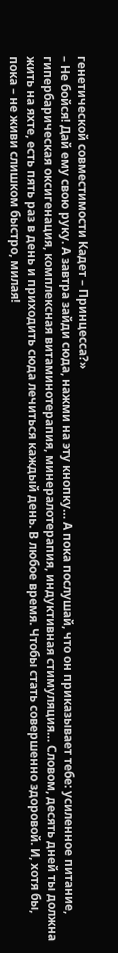генетической совместимости Кадет – Принцесса?»
– Не бойся! Дай ему свою руку. А завтра зайди сюда, нажми на эту кнопку… А пока послушай, что он приказывает тебе: усиленное питание, гипербарическая оксигенация, комплексная витаминотерапия, минералотерапия, индуктивная стимуляция… Словом, десять дней ты должна жить на яхте, есть пять раз в день и приходить сюда лечиться каждый день. В любое время. Чтобы стать совершенно здоровой. И, хотя бы, пока – не живи слишком быстро, милая!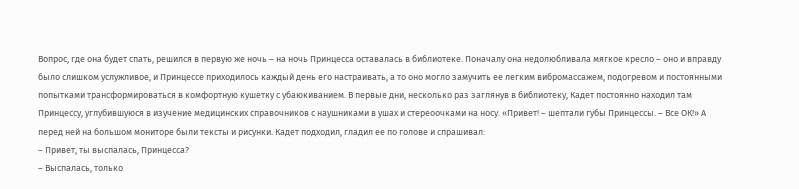Вопрос, где она будет спать, решился в первую же ночь – на ночь Принцесса оставалась в библиотеке. Поначалу она недолюбливала мягкое кресло – оно и вправду было слишком услужливое, и Принцессе приходилось каждый день его настраивать, а то оно могло замучить ее легким вибромассажем, подогревом и постоянными попытками трансформироваться в комфортную кушетку с убаюкиванием. В первые дни, несколько раз заглянув в библиотеку, Кадет постоянно находил там Принцессу, углубившуюся в изучение медицинских справочников с наушниками в ушах и стереоочками на носу. «Привет! – шептали губы Принцессы. – Все ОК!» А перед ней на большом мониторе были тексты и рисунки. Кадет подходил, гладил ее по голове и спрашивал:
– Привет, ты выспалась, Принцесса?
– Выспалась, только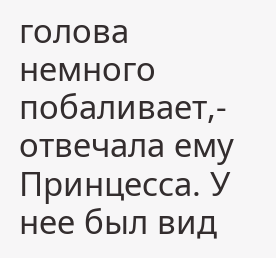голова немного побаливает,- отвечала ему Принцесса. У нее был вид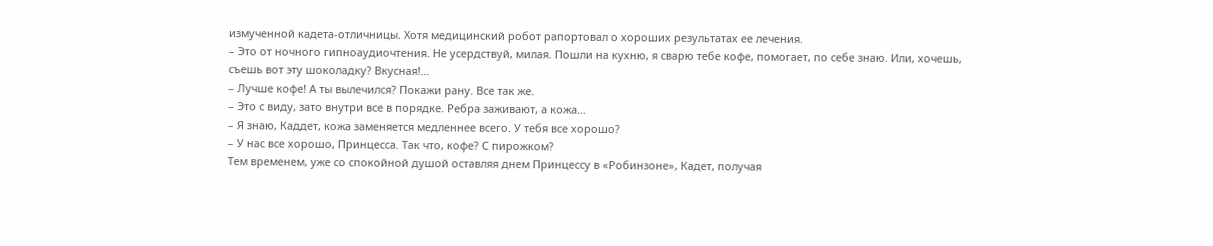измученной кадета-отличницы. Хотя медицинский робот рапортовал о хороших результатах ее лечения.
– Это от ночного гипноаудиочтения. Не усердствуй, милая. Пошли на кухню, я сварю тебе кофе, помогает, по себе знаю. Или, хочешь, съешь вот эту шоколадку? Вкусная!…
– Лучше кофе! А ты вылечился? Покажи рану. Все так же.
– Это с виду, зато внутри все в порядке. Ребра заживают, а кожа…
– Я знаю, Каддет, кожа заменяется медленнее всего. У тебя все хорошо?
– У нас все хорошо, Принцесса. Так что, кофе? С пирожком?
Тем временем, уже со спокойной душой оставляя днем Принцессу в «Робинзоне», Кадет, получая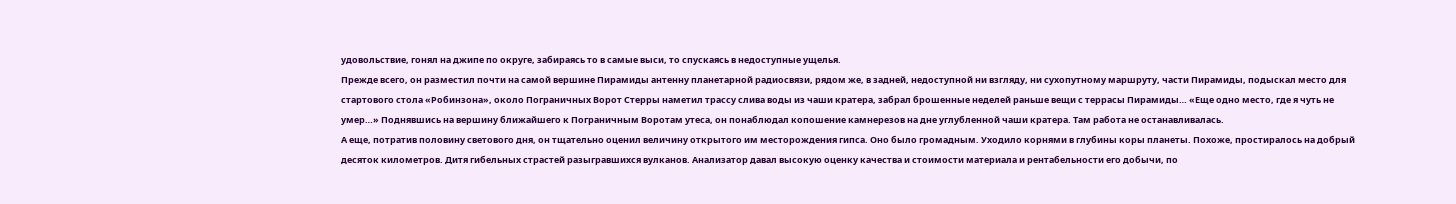удовольствие, гонял на джипе по округе, забираясь то в самые выси, то спускаясь в недоступные ущелья.
Прежде всего, он разместил почти на самой вершине Пирамиды антенну планетарной радиосвязи, рядом же, в задней, недоступной ни взгляду, ни сухопутному маршруту, части Пирамиды, подыскал место для стартового стола «Робинзона», около Пограничных Ворот Стерры наметил трассу слива воды из чаши кратера, забрал брошенные неделей раньше вещи с террасы Пирамиды… «Еще одно место, где я чуть не умер…» Поднявшись на вершину ближайшего к Пограничным Воротам утеса, он понаблюдал копошение камнерезов на дне углубленной чаши кратера. Там работа не останавливалась.
А еще, потратив половину светового дня, он тщательно оценил величину открытого им месторождения гипса. Оно было громадным. Уходило корнями в глубины коры планеты. Похоже, простиралось на добрый десяток километров. Дитя гибельных страстей разыгравшихся вулканов. Анализатор давал высокую оценку качества и стоимости материала и рентабельности его добычи, по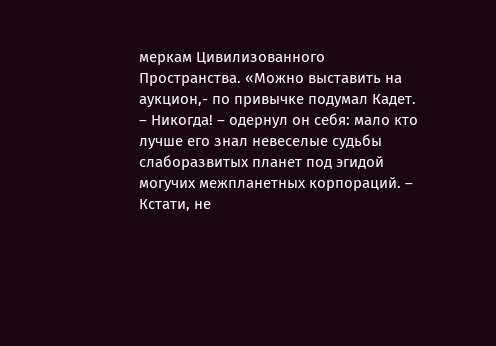меркам Цивилизованного Пространства. «Можно выставить на аукцион,- по привычке подумал Кадет. – Никогда! – одернул он себя: мало кто лучше его знал невеселые судьбы слаборазвитых планет под эгидой могучих межпланетных корпораций. – Кстати, не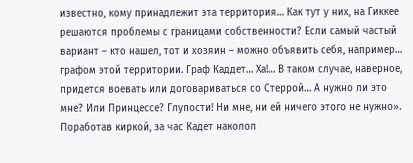известно, кому принадлежит эта территория… Как тут у них, на Гиккее решаются проблемы с границами собственности? Если самый частый вариант – кто нашел, тот и хозяин – можно объявить себя, например… графом этой территории. Граф Каддет… Ха!… В таком случае, наверное, придется воевать или договариваться со Стеррой… А нужно ли это мне? Или Принцессе? Глупости! Ни мне, ни ей ничего этого не нужно». Поработав киркой, за час Кадет наколол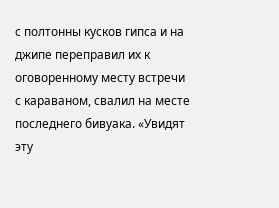с полтонны кусков гипса и на джипе переправил их к оговоренному месту встречи с караваном, свалил на месте последнего бивуака. «Увидят эту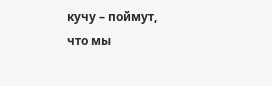кучу – поймут, что мы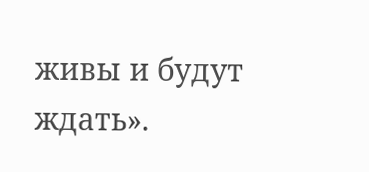живы и будут ждать».